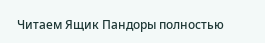Читаем Ящик Пандоры полностью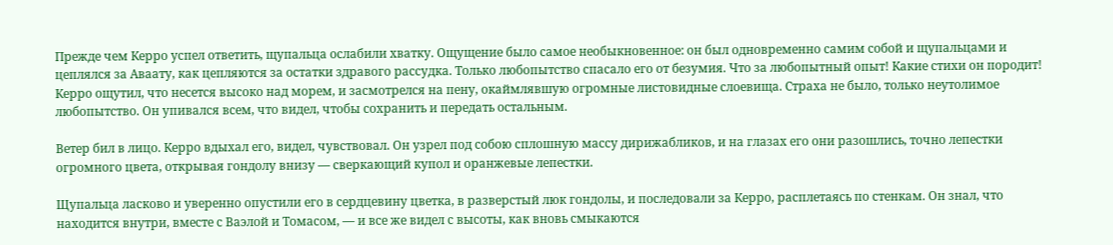Прежде чем Керро успел ответить, щупальца ослабили хватку. Ощущение было самое необыкновенное: он был одновременно самим собой и щупальцами и цеплялся за Аваату, как цепляются за остатки здравого рассудка. Только любопытство спасало его от безумия. Что за любопытный опыт! Какие стихи он породит! Керро ощутил, что несется высоко над морем, и засмотрелся на пену, окаймлявшую огромные листовидные слоевища. Страха не было, только неутолимое любопытство. Он упивался всем, что видел, чтобы сохранить и передать остальным.

Ветер бил в лицо. Керро вдыхал его, видел, чувствовал. Он узрел под собою сплошную массу дирижабликов, и на глазах его они разошлись, точно лепестки огромного цвета, открывая гондолу внизу — сверкающий купол и оранжевые лепестки.

Щупальца ласково и уверенно опустили его в сердцевину цветка, в разверстый люк гондолы, и последовали за Керро, расплетаясь по стенкам. Он знал, что находится внутри, вместе с Ваэлой и Томасом, — и все же видел с высоты, как вновь смыкаются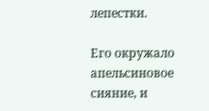лепестки.

Его окружало апельсиновое сияние, и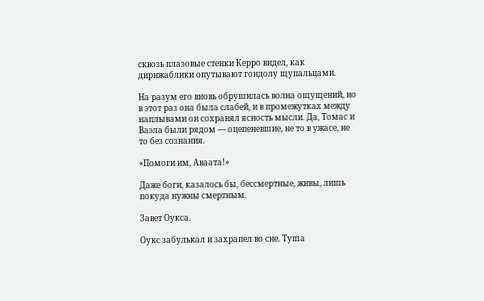сквозь плазовые стенки Керро видел, как дирижаблики опутывают гондолу щупальцами.

На разум его вновь обрушилась волна ощущений, но в этот раз она была слабей, и в промежутках между наплывами он сохранял ясность мысли. Да, Томас и Ваэла были рядом — оцепеневшие, не то в ужасе, не то без сознания.

«Помоги им, Аваата!»

Даже боги, казалось бы, бессмертные, живы, лишь покуда нужны смертным.

Завет Оукса.

Оукс забулькал и захрапел во сне. Туша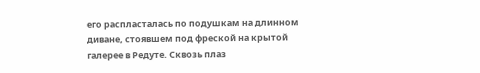его распласталась по подушкам на длинном диване, стоявшем под фреской на крытой галерее в Редуте. Сквозь плаз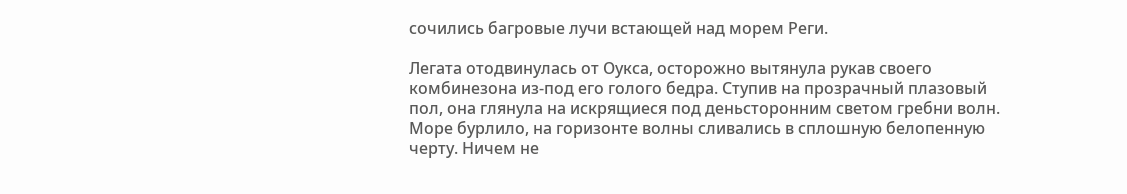сочились багровые лучи встающей над морем Реги.

Легата отодвинулась от Оукса, осторожно вытянула рукав своего комбинезона из-под его голого бедра. Ступив на прозрачный плазовый пол, она глянула на искрящиеся под деньсторонним светом гребни волн. Море бурлило, на горизонте волны сливались в сплошную белопенную черту. Ничем не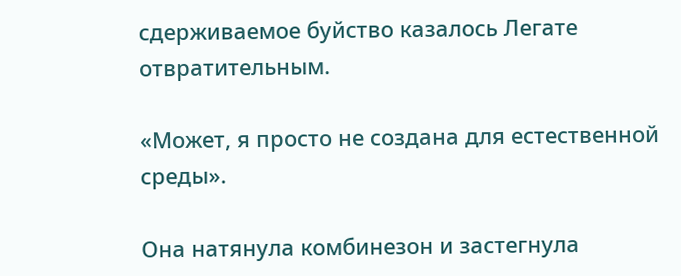сдерживаемое буйство казалось Легате отвратительным.

«Может, я просто не создана для естественной среды».

Она натянула комбинезон и застегнула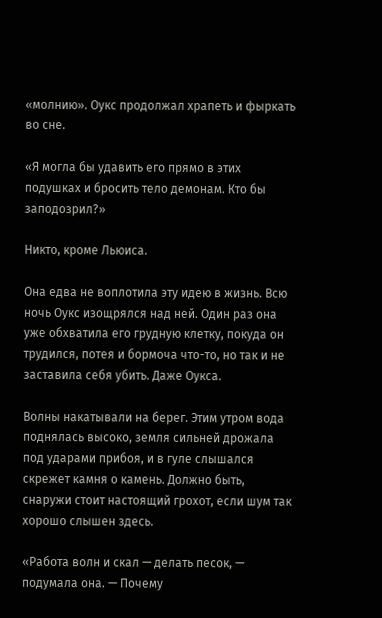«молнию». Оукс продолжал храпеть и фыркать во сне.

«Я могла бы удавить его прямо в этих подушках и бросить тело демонам. Кто бы заподозрил?»

Никто, кроме Льюиса.

Она едва не воплотила эту идею в жизнь. Всю ночь Оукс изощрялся над ней. Один раз она уже обхватила его грудную клетку, покуда он трудился, потея и бормоча что-то, но так и не заставила себя убить. Даже Оукса.

Волны накатывали на берег. Этим утром вода поднялась высоко, земля сильней дрожала под ударами прибоя, и в гуле слышался скрежет камня о камень. Должно быть, снаружи стоит настоящий грохот, если шум так хорошо слышен здесь.

«Работа волн и скал — делать песок, — подумала она. — Почему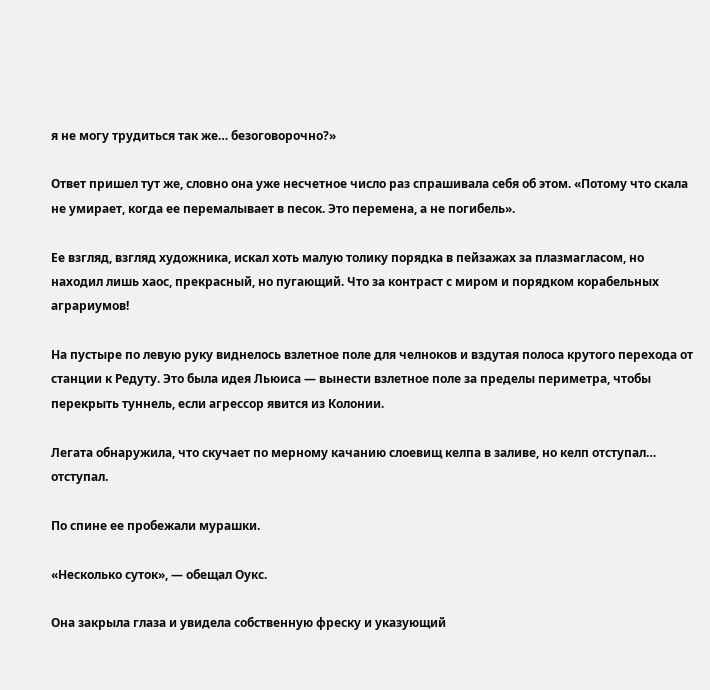я не могу трудиться так же… безоговорочно?»

Ответ пришел тут же, словно она уже несчетное число раз спрашивала себя об этом. «Потому что скала не умирает, когда ее перемалывает в песок. Это перемена, а не погибель».

Ее взгляд, взгляд художника, искал хоть малую толику порядка в пейзажах за плазмагласом, но находил лишь хаос, прекрасный, но пугающий. Что за контраст с миром и порядком корабельных аграриумов!

На пустыре по левую руку виднелось взлетное поле для челноков и вздутая полоса крутого перехода от станции к Редуту. Это была идея Льюиса — вынести взлетное поле за пределы периметра, чтобы перекрыть туннель, если агрессор явится из Колонии.

Легата обнаружила, что скучает по мерному качанию слоевищ келпа в заливе, но келп отступал… отступал.

По спине ее пробежали мурашки.

«Несколько суток», — обещал Оукс.

Она закрыла глаза и увидела собственную фреску и указующий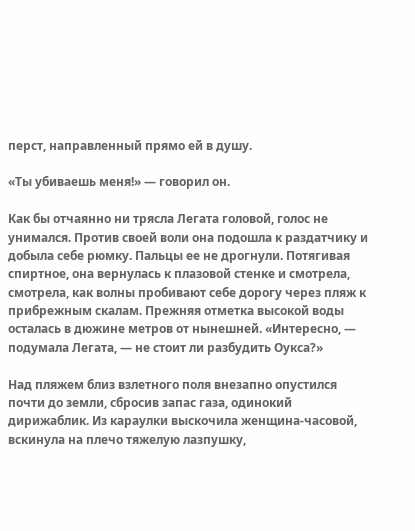перст, направленный прямо ей в душу.

«Ты убиваешь меня!» — говорил он.

Как бы отчаянно ни трясла Легата головой, голос не унимался. Против своей воли она подошла к раздатчику и добыла себе рюмку. Пальцы ее не дрогнули. Потягивая спиртное, она вернулась к плазовой стенке и смотрела, смотрела, как волны пробивают себе дорогу через пляж к прибрежным скалам. Прежняя отметка высокой воды осталась в дюжине метров от нынешней. «Интересно, — подумала Легата, — не стоит ли разбудить Оукса?»

Над пляжем близ взлетного поля внезапно опустился почти до земли, сбросив запас газа, одинокий дирижаблик. Из караулки выскочила женщина-часовой, вскинула на плечо тяжелую лазпушку,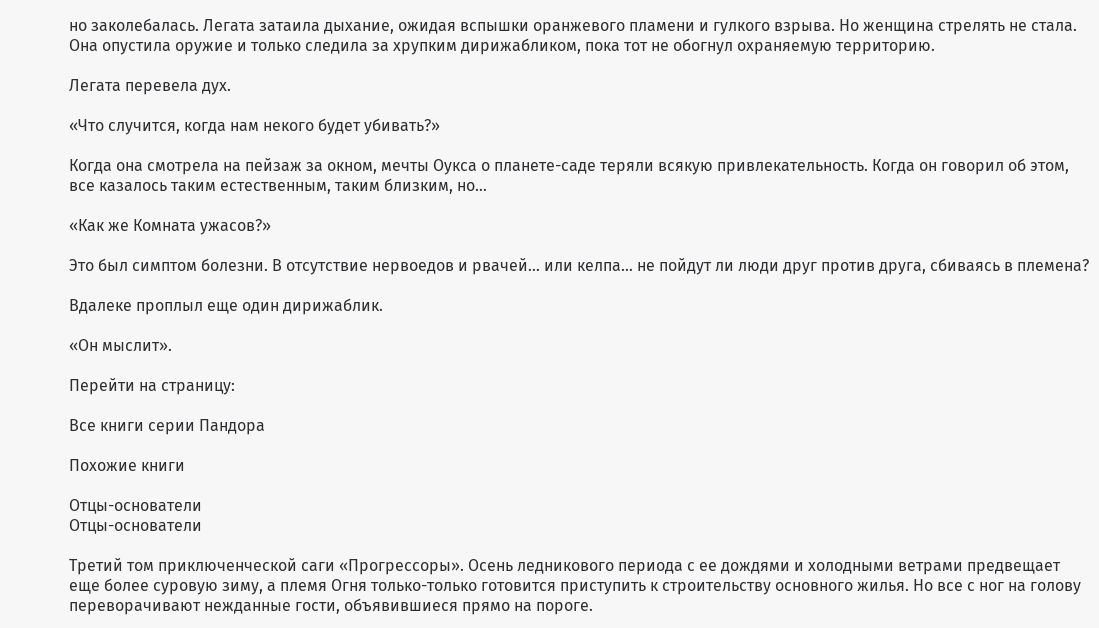но заколебалась. Легата затаила дыхание, ожидая вспышки оранжевого пламени и гулкого взрыва. Но женщина стрелять не стала. Она опустила оружие и только следила за хрупким дирижабликом, пока тот не обогнул охраняемую территорию.

Легата перевела дух.

«Что случится, когда нам некого будет убивать?»

Когда она смотрела на пейзаж за окном, мечты Оукса о планете-саде теряли всякую привлекательность. Когда он говорил об этом, все казалось таким естественным, таким близким, но…

«Как же Комната ужасов?»

Это был симптом болезни. В отсутствие нервоедов и рвачей… или келпа… не пойдут ли люди друг против друга, сбиваясь в племена?

Вдалеке проплыл еще один дирижаблик.

«Он мыслит».

Перейти на страницу:

Все книги серии Пандора

Похожие книги

Отцы-основатели
Отцы-основатели

Третий том приключенческой саги «Прогрессоры». Осень ледникового периода с ее дождями и холодными ветрами предвещает еще более суровую зиму, а племя Огня только-только готовится приступить к строительству основного жилья. Но все с ног на голову переворачивают нежданные гости, объявившиеся прямо на пороге.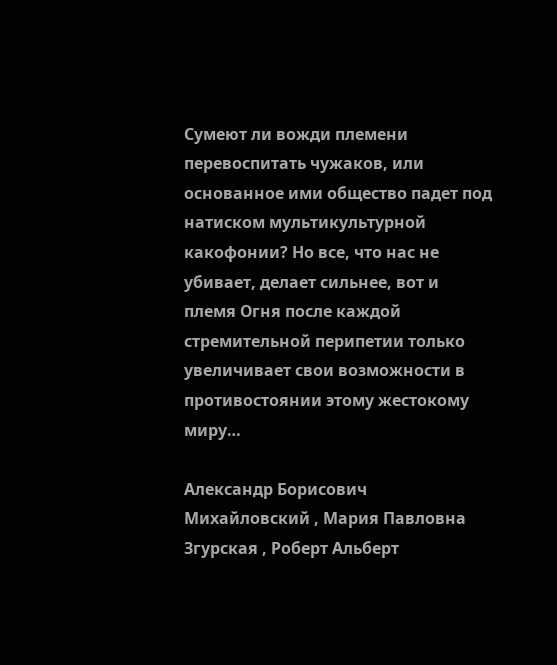Сумеют ли вожди племени перевоспитать чужаков, или основанное ими общество падет под натиском мультикультурной какофонии? Но все, что нас не убивает, делает сильнее, вот и племя Огня после каждой стремительной перипетии только увеличивает свои возможности в противостоянии этому жестокому миру…

Александр Борисович Михайловский , Мария Павловна Згурская , Роберт Альберт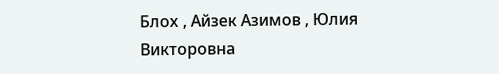Блох , Айзек Азимов , Юлия Викторовна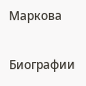Маркова

Биографии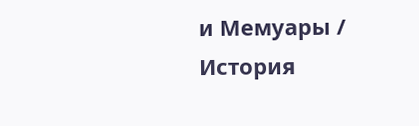и Мемуары / История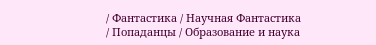/ Фантастика / Научная Фантастика / Попаданцы / Образование и наука